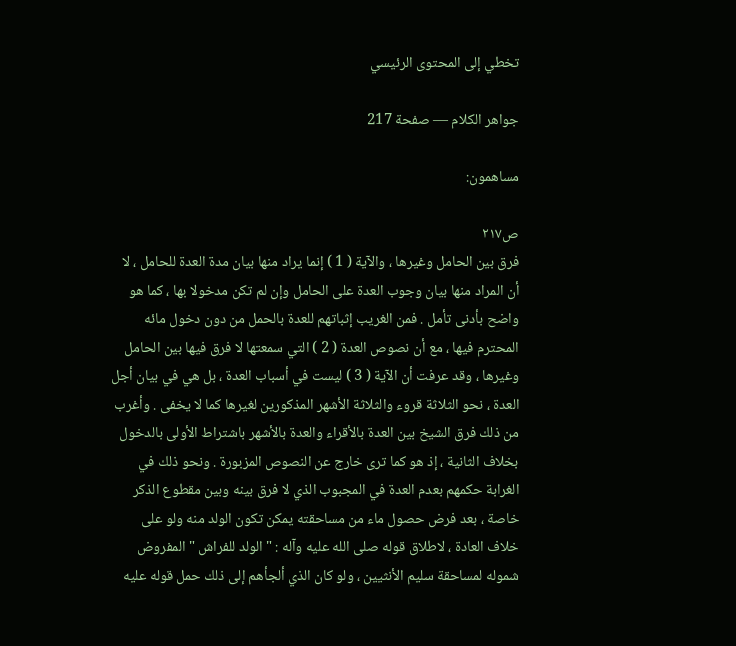تخطي إلى المحتوى الرئيسي

جواهر الكلام — صفحة 217

مساهمون:

ص٢١٧
فرق بين الحامل وغيرها ، والآية ( 1 ) إنما يراد منها بيان مدة العدة للحامل ، لا أن المراد منها بيان وجوب العدة على الحامل وإن لم تكن مدخولا بها ، كما هو واضح بأدنى تأمل . فمن الغريب إثباتهم للعدة بالحمل من دون دخول مائه المحترم فيها ، مع أن نصوص العدة ( 2 ) التي سمعتها لا فرق فيها بين الحامل وغيرها ، وقد عرفت أن الآية ( 3 ) ليست في أسباب العدة ، بل هي في بيان أجل العدة ، نحو الثلاثة قروء والثلاثة الأشهر المذكورين لغيرها كما لا يخفى . وأغرب من ذلك فرق الشيخ بين العدة بالأقراء والعدة بالأشهر باشتراط الأولى بالدخول بخلاف الثانية ، إذ هو كما ترى خارج عن النصوص المزبورة . ونحو ذلك في الغرابة حكمهم بعدم العدة في المجبوب الذي لا فرق بينه وبين مقطوع الذكر خاصة ، بعد فرض حصول ماء من مساحقته يمكن تكون الولد منه ولو على خلاف العادة ، لاطلاق قوله صلى الله عليه وآله : " الولد للفراش " المفروض شموله لمساحقة سليم الأنثيين ، ولو كان الذي ألجأهم إلى ذلك حمل قوله عليه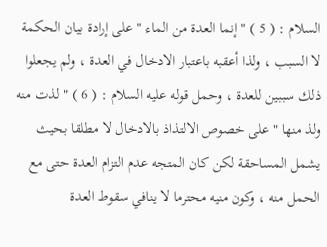السلام : ( 5 ) " إنما العدة من الماء " على إرادة بيان الحكمة لا السبب ، ولذا أعقبه باعتبار الادخال في العدة ، ولم يجعلوا ذلك سببين للعدة ، وحمل قوله عليه السلام : ( 6 ) " لذت منه ولذ منها " على خصوص الالتذاذ بالادخال لا مطلقا بحيث يشمل المساحقة لكن كان المتجه عدم التزام العدة حتى مع الحمل منه ، وكون منيه محترما لا ينافي سقوط العدة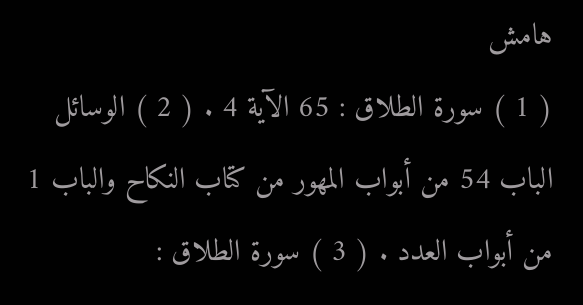هامش
( 1 ) سورة الطلاق : 65 الآية 4 . ( 2 ) الوسائل الباب 54 من أبواب المهور من كتاب النكاح والباب 1 من أبواب العدد . ( 3 ) سورة الطلاق :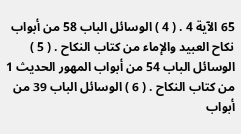65 الآية 4 . ( 4 ) الوسائل الباب 58 من أبواب نكاح العبيد والإماء من كتاب النكاح . ( 5 ) الوسائل الباب 54 من أبواب المهور الحديث 1 من كتاب النكاح . ( 6 ) الوسائل الباب 39 من أبواب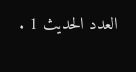العدد الحديث 1 .